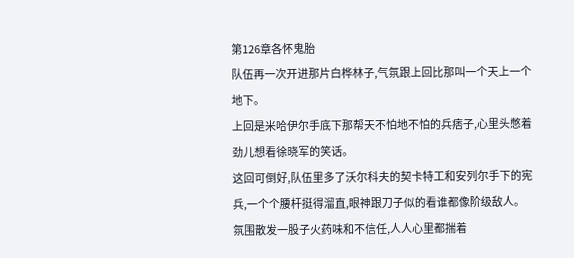第126章各怀鬼胎
队伍再一次开进那片白桦林子,气氛跟上回比那叫一个天上一个地下。
上回是米哈伊尔手底下那帮天不怕地不怕的兵痞子,心里头憋着劲儿想看徐晓军的笑话。
这回可倒好,队伍里多了沃尔科夫的契卡特工和安列尔手下的宪兵,一个个腰杆挺得溜直,眼神跟刀子似的看谁都像阶级敌人。
氛围散发一股子火药味和不信任,人人心里都揣着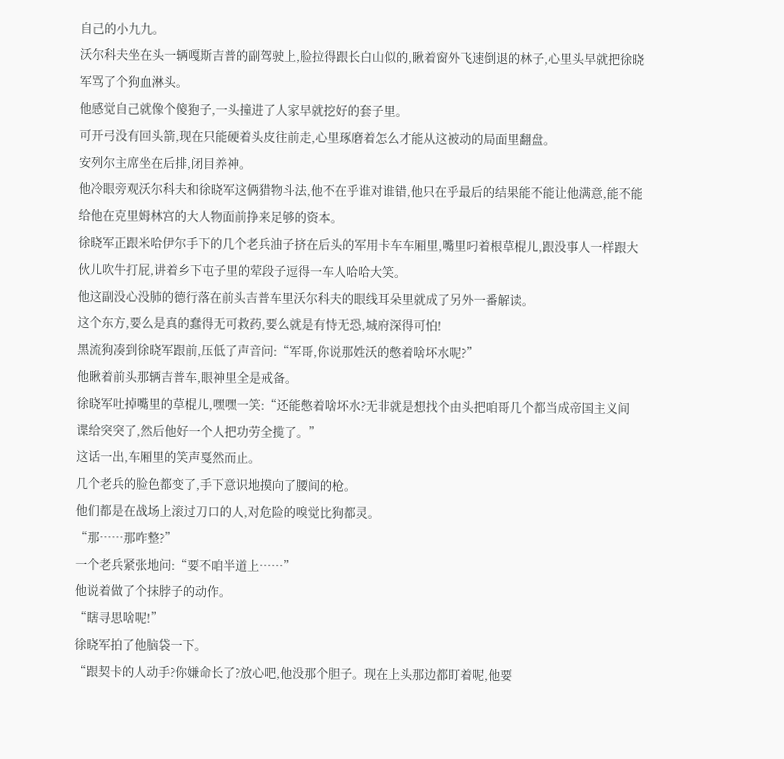自己的小九九。
沃尔科夫坐在头一辆嘎斯吉普的副驾驶上,脸拉得跟长白山似的,瞅着窗外飞速倒退的林子,心里头早就把徐晓军骂了个狗血淋头。
他感觉自己就像个傻狍子,一头撞进了人家早就挖好的套子里。
可开弓没有回头箭,现在只能硬着头皮往前走,心里琢磨着怎么才能从这被动的局面里翻盘。
安列尔主席坐在后排,闭目养神。
他冷眼旁观沃尔科夫和徐晓军这俩猎物斗法,他不在乎谁对谁错,他只在乎最后的结果能不能让他满意,能不能给他在克里姆林宫的大人物面前挣来足够的资本。
徐晓军正跟米哈伊尔手下的几个老兵油子挤在后头的军用卡车车厢里,嘴里叼着根草棍儿,跟没事人一样跟大伙儿吹牛打屁,讲着乡下屯子里的荤段子逗得一车人哈哈大笑。
他这副没心没肺的德行落在前头吉普车里沃尔科夫的眼线耳朵里就成了另外一番解读。
这个东方,要么是真的蠢得无可救药,要么就是有恃无恐,城府深得可怕!
黑流狗凑到徐晓军跟前,压低了声音问:“军哥,你说那姓沃的憋着啥坏水呢?”
他瞅着前头那辆吉普车,眼神里全是戒备。
徐晓军吐掉嘴里的草棍儿,嘿嘿一笑:“还能憋着啥坏水?无非就是想找个由头把咱哥几个都当成帝国主义间谍给突突了,然后他好一个人把功劳全揽了。”
这话一出,车厢里的笑声戛然而止。
几个老兵的脸色都变了,手下意识地摸向了腰间的枪。
他们都是在战场上滚过刀口的人,对危险的嗅觉比狗都灵。
“那……那咋整?”
一个老兵紧张地问:“要不咱半道上……”
他说着做了个抹脖子的动作。
“瞎寻思啥呢!”
徐晓军拍了他脑袋一下。
“跟契卡的人动手?你嫌命长了?放心吧,他没那个胆子。现在上头那边都盯着呢,他要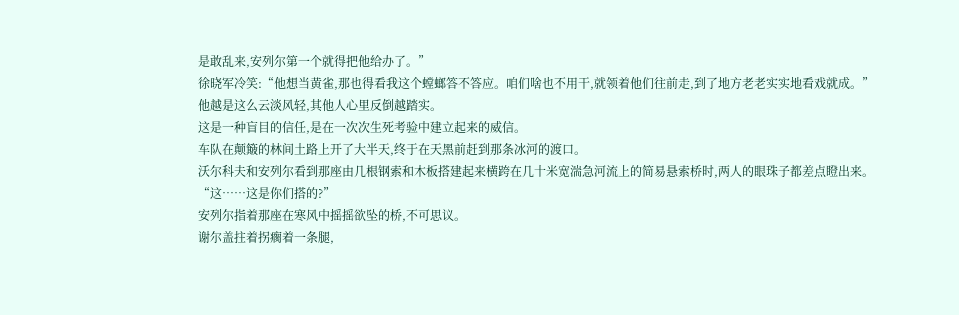是敢乱来,安列尔第一个就得把他给办了。”
徐晓军冷笑:“他想当黄雀,那也得看我这个螳螂答不答应。咱们啥也不用干,就领着他们往前走,到了地方老老实实地看戏就成。”
他越是这么云淡风轻,其他人心里反倒越踏实。
这是一种盲目的信任,是在一次次生死考验中建立起来的威信。
车队在颠簸的林间土路上开了大半天,终于在天黑前赶到那条冰河的渡口。
沃尔科夫和安列尔看到那座由几根钢索和木板搭建起来横跨在几十米宽湍急河流上的简易悬索桥时,两人的眼珠子都差点瞪出来。
“这……这是你们搭的?”
安列尔指着那座在寒风中摇摇欲坠的桥,不可思议。
谢尔盖拄着拐瘸着一条腿,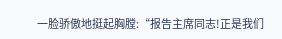一脸骄傲地挺起胸膛:“报告主席同志!正是我们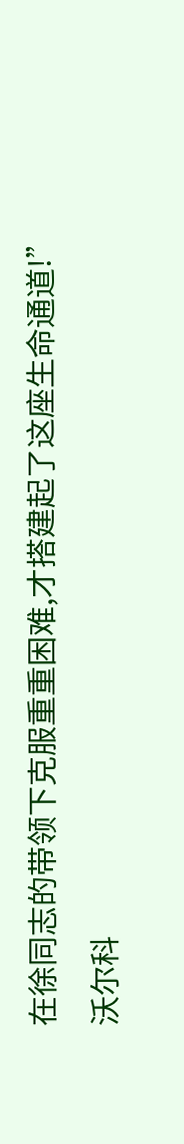在徐同志的带领下克服重重困难,才搭建起了这座生命通道!”
沃尔科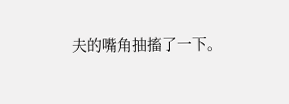夫的嘴角抽搐了一下。